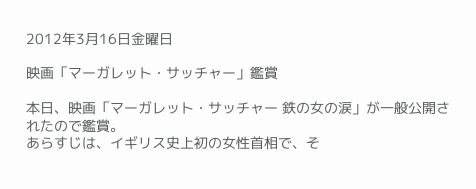2012年3月16日金曜日

映画「マーガレット・サッチャー」鑑賞

本日、映画「マーガレット・サッチャー 鉄の女の涙」が一般公開されたので鑑賞。
あらすじは、イギリス史上初の女性首相で、そ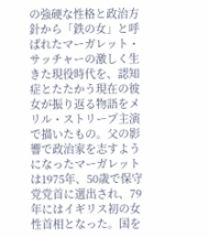の強硬な性格と政治方針から「鉄の女」と呼ばれたマーガレット・サッチャーの激しく生きた現役時代を、認知症とたたかう現在の彼女が振り返る物語をメリル・ストリープ主演で描いたもの。父の影響で政治家を志すようになったマーガレットは1975年、50歳で保守党党首に選出され、79年にはイギリス初の女性首相となった。国を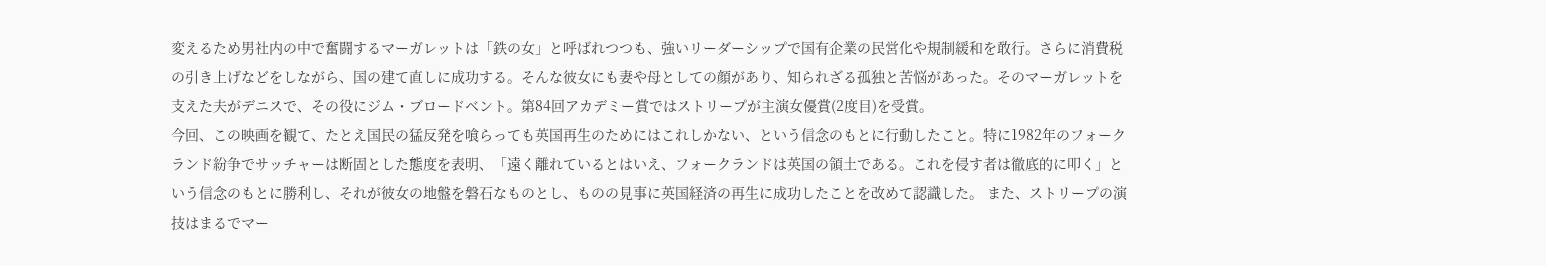変えるため男社内の中で奮闘するマーガレットは「鉄の女」と呼ばれつつも、強いリーダーシップで国有企業の民営化や規制緩和を敢行。さらに消費税の引き上げなどをしながら、国の建て直しに成功する。そんな彼女にも妻や母としての顔があり、知られざる孤独と苦悩があった。そのマーガレットを支えた夫がデニスで、その役にジム・ブロードベント。第84回アカデミー賞ではストリープが主演女優賞(2度目)を受賞。
今回、この映画を観て、たとえ国民の猛反発を喰らっても英国再生のためにはこれしかない、という信念のもとに行動したこと。特に1982年のフォークランド紛争でサッチャーは断固とした態度を表明、「遠く離れているとはいえ、フォークランドは英国の領土である。これを侵す者は徹底的に叩く」という信念のもとに勝利し、それが彼女の地盤を磐石なものとし、ものの見事に英国経済の再生に成功したことを改めて認識した。 また、ストリープの演技はまるでマー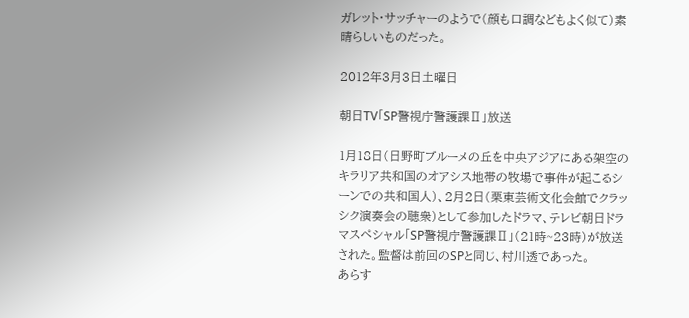ガレット・サッチャーのようで(顔も口調などもよく似て)素晴らしいものだった。

2012年3月3日土曜日

朝日TV「SP警視庁警護課Ⅱ」放送

1月18日(日野町ブルーメの丘を中央アジアにある架空のキラリア共和国のオアシス地帯の牧場で事件が起こるシーンでの共和国人)、2月2日(栗東芸術文化会館でクラッシク演奏会の聴衆)として参加したドラマ、テレビ朝日ドラマスペシャル「SP警視庁警護課Ⅱ」(21時~23時)が放送された。監督は前回のSPと同じ、村川透であった。
あらす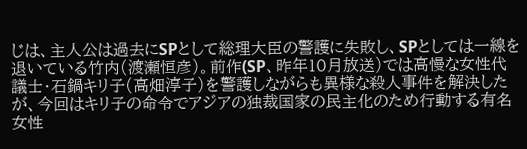じは、主人公は過去にSPとして総理大臣の警護に失敗し、SPとしては一線を退いている竹内(渡瀬恒彦)。前作(SP、昨年10月放送)では高慢な女性代議士・石鍋キリ子(高畑淳子)を警護しながらも異様な殺人事件を解決したが、今回はキリ子の命令でアジアの独裁国家の民主化のため行動する有名女性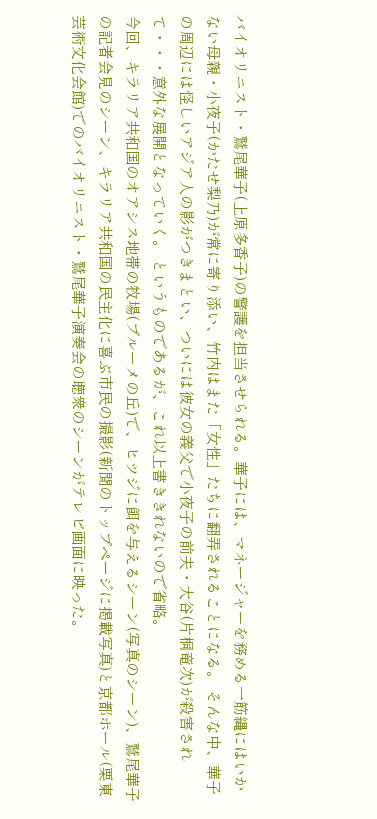バイオリニスト・鷲尾華子(上原多香子)の警護を担当させられる。華子には、マネージャーを務める一筋縄にはいかない母親・小夜子(かたせ梨乃)が常に寄り添い、竹内はまた「女性」たちに翻弄されることになる。 そんな中、華子の周辺には怪しいアジア人の影がつきまとい、ついには彼女の義父で小夜子の前夫・大谷(片桐竜次)が殺害されて・・・意外な展開となっていく。 というものであるが、これ以上書ききれないので省略。
今回、キラリア共和国のオアシス地帯の牧場(ブルーメの丘)で、ヒツジに餌を与えるシーン(写真のシーン)、鷲尾華子の記者会見のシーン、キラリア共和国の民主化に喜ぶ市民の撮影(新聞のトップページに掲載写真)と京都ホール(栗東芸術文化会館)でのバイオリニスト・鷲尾華子演奏会の聴衆のシーンがテレビ画面に映った。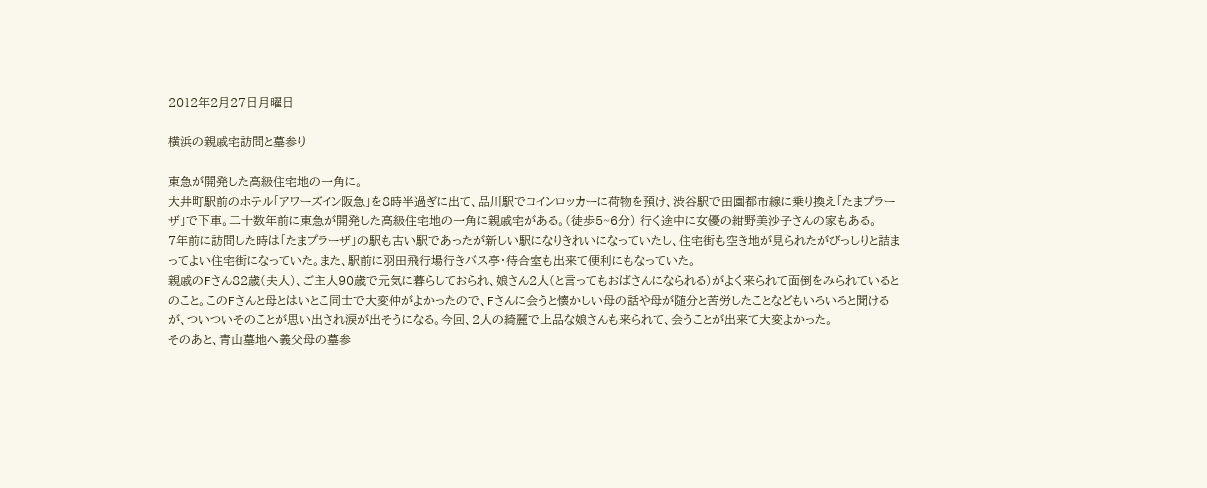2012年2月27日月曜日

横浜の親戚宅訪問と墓参り

東急が開発した高級住宅地の一角に。
大井町駅前のホテル「アワーズイン阪急」を8時半過ぎに出て、品川駅でコインロッカーに荷物を預け、渋谷駅で田園都市線に乗り換え「たまプラーザ」で下車。二十数年前に東急が開発した高級住宅地の一角に親戚宅がある。(徒歩5~6分) 行く途中に女優の紺野美沙子さんの家もある。
7年前に訪問した時は「たまプラーザ」の駅も古い駅であったが新しい駅になりきれいになっていたし、住宅街も空き地が見られたがびっしりと詰まってよい住宅街になっていた。また、駅前に羽田飛行場行きバス亭・待合室も出来て便利にもなっていた。
親戚のFさん82歳(夫人)、ご主人90歳で元気に暮らしておられ、娘さん2人(と言ってもおばさんになられる)がよく来られて面倒をみられているとのこと。このFさんと母とはいとこ同士で大変仲がよかったので、Fさんに会うと懐かしい母の話や母が随分と苦労したことなどもいろいろと聞けるが、ついついそのことが思い出され涙が出そうになる。今回、2人の綺麗で上品な娘さんも来られて、会うことが出来て大変よかった。
そのあと、青山墓地へ義父母の墓参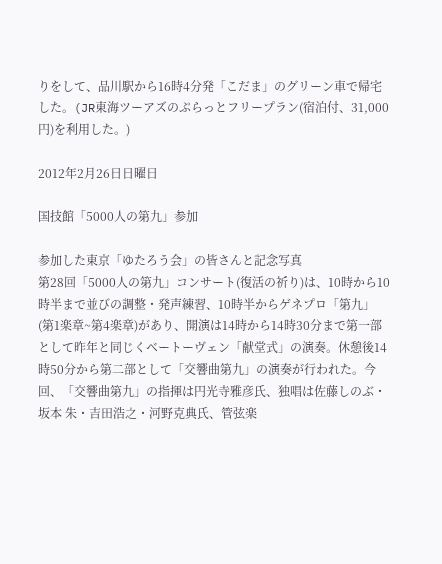りをして、品川駅から16時4分発「こだま」のグリーン車で帰宅した。(JR東海ツーアズのぷらっとフリープラン(宿泊付、31,000円)を利用した。)

2012年2月26日日曜日

国技館「5000人の第九」参加

参加した東京「ゆたろう会」の皆さんと記念写真
第28回「5000人の第九」コンサート(復活の祈り)は、10時から10時半まで並びの調整・発声練習、10時半からゲネプロ「第九」(第1楽章~第4楽章)があり、開演は14時から14時30分まで第一部として昨年と同じくベートーヴェン「献堂式」の演奏。休憩後14時50分から第二部として「交響曲第九」の演奏が行われた。今回、「交響曲第九」の指揮は円光寺雅彦氏、独唱は佐藤しのぶ・坂本 朱・吉田浩之・河野克典氏、管弦楽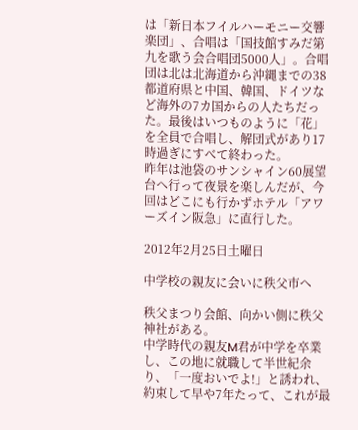は「新日本フイルハーモニー交響楽団」、合唱は「国技館すみだ第九を歌う会合唱団5000人」。合唱団は北は北海道から沖縄までの38都道府県と中国、韓国、ドイツなど海外の7カ国からの人たちだった。最後はいつものように「花」を全員で合唱し、解団式があり17時過ぎにすべて終わった。
昨年は池袋のサンシャイン60展望台へ行って夜景を楽しんだが、今回はどこにも行かずホテル「アワーズイン阪急」に直行した。

2012年2月25日土曜日

中学校の親友に会いに秩父市へ

秩父まつり会館、向かい側に秩父神社がある。
中学時代の親友M君が中学を卒業し、この地に就職して半世紀余り、「一度おいでよ!」と誘われ、約束して早や7年たって、これが最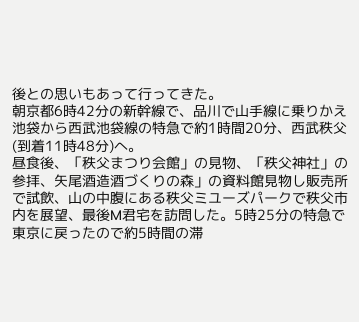後との思いもあって行ってきた。
朝京都6時42分の新幹線で、品川で山手線に乗りかえ池袋から西武池袋線の特急で約1時間20分、西武秩父(到着11時48分)へ。
昼食後、「秩父まつり会館」の見物、「秩父神社」の参拝、矢尾酒造酒づくりの森」の資料館見物し販売所で試飲、山の中腹にある秩父ミユーズパークで秩父市内を展望、最後M君宅を訪問した。5時25分の特急で東京に戻ったので約5時間の滞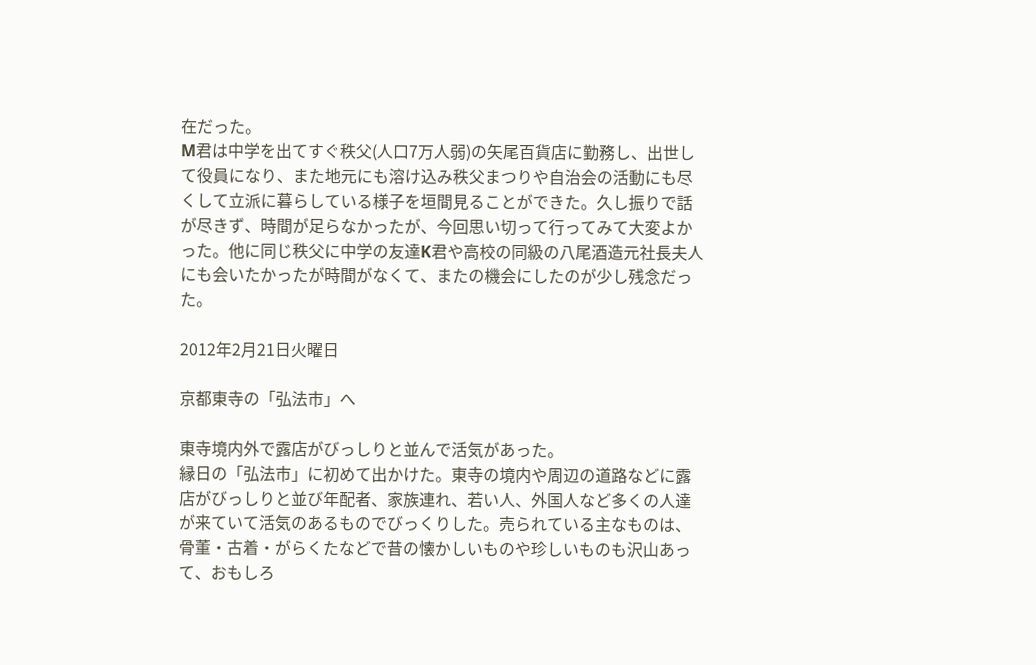在だった。
M君は中学を出てすぐ秩父(人口7万人弱)の矢尾百貨店に勤務し、出世して役員になり、また地元にも溶け込み秩父まつりや自治会の活動にも尽くして立派に暮らしている様子を垣間見ることができた。久し振りで話が尽きず、時間が足らなかったが、今回思い切って行ってみて大変よかった。他に同じ秩父に中学の友達K君や高校の同級の八尾酒造元社長夫人にも会いたかったが時間がなくて、またの機会にしたのが少し残念だった。

2012年2月21日火曜日

京都東寺の「弘法市」へ

東寺境内外で露店がびっしりと並んで活気があった。
縁日の「弘法市」に初めて出かけた。東寺の境内や周辺の道路などに露店がびっしりと並び年配者、家族連れ、若い人、外国人など多くの人達が来ていて活気のあるものでびっくりした。売られている主なものは、骨董・古着・がらくたなどで昔の懐かしいものや珍しいものも沢山あって、おもしろ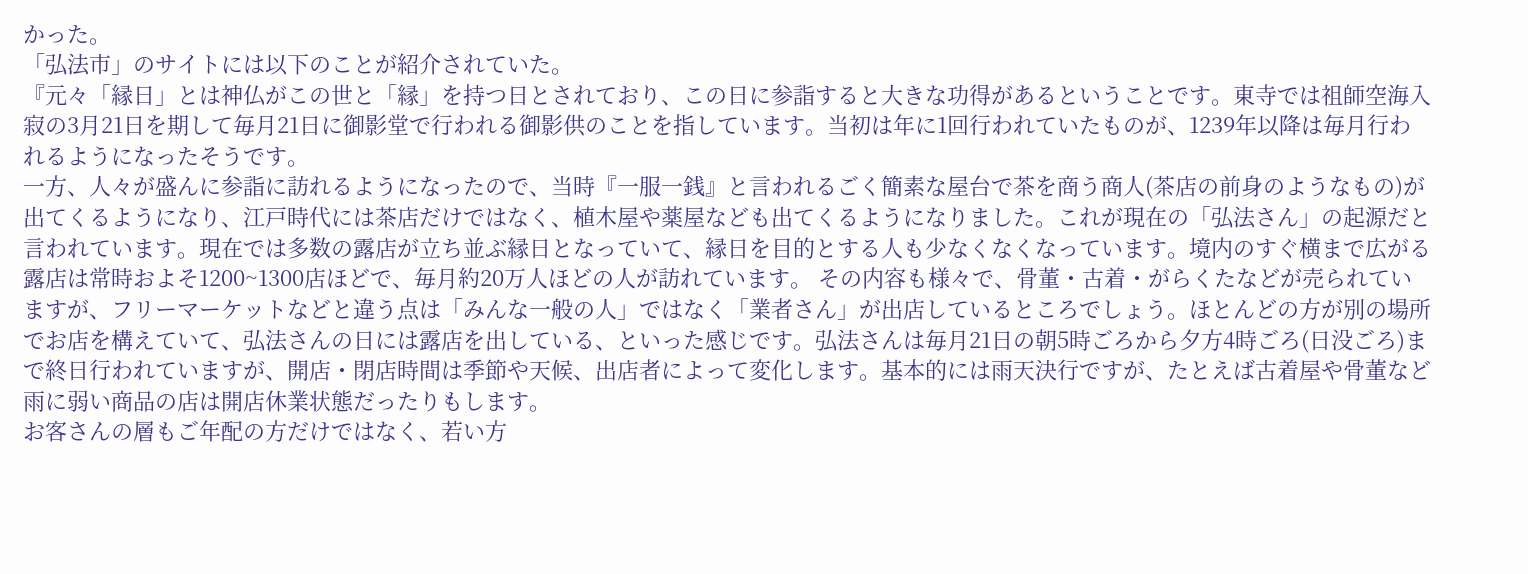かった。
「弘法市」のサイトには以下のことが紹介されていた。
『元々「縁日」とは神仏がこの世と「縁」を持つ日とされており、この日に参詣すると大きな功得があるということです。東寺では祖師空海入寂の3月21日を期して毎月21日に御影堂で行われる御影供のことを指しています。当初は年に1回行われていたものが、1239年以降は毎月行われるようになったそうです。
一方、人々が盛んに参詣に訪れるようになったので、当時『一服一銭』と言われるごく簡素な屋台で茶を商う商人(茶店の前身のようなもの)が出てくるようになり、江戸時代には茶店だけではなく、植木屋や薬屋なども出てくるようになりました。これが現在の「弘法さん」の起源だと言われています。現在では多数の露店が立ち並ぶ縁日となっていて、縁日を目的とする人も少なくなくなっています。境内のすぐ横まで広がる露店は常時およそ1200~1300店ほどで、毎月約20万人ほどの人が訪れています。 その内容も様々で、骨董・古着・がらくたなどが売られていますが、フリーマーケットなどと違う点は「みんな一般の人」ではなく「業者さん」が出店しているところでしょう。ほとんどの方が別の場所でお店を構えていて、弘法さんの日には露店を出している、といった感じです。弘法さんは毎月21日の朝5時ごろから夕方4時ごろ(日没ごろ)まで終日行われていますが、開店・閉店時間は季節や天候、出店者によって変化します。基本的には雨天決行ですが、たとえば古着屋や骨董など雨に弱い商品の店は開店休業状態だったりもします。
お客さんの層もご年配の方だけではなく、若い方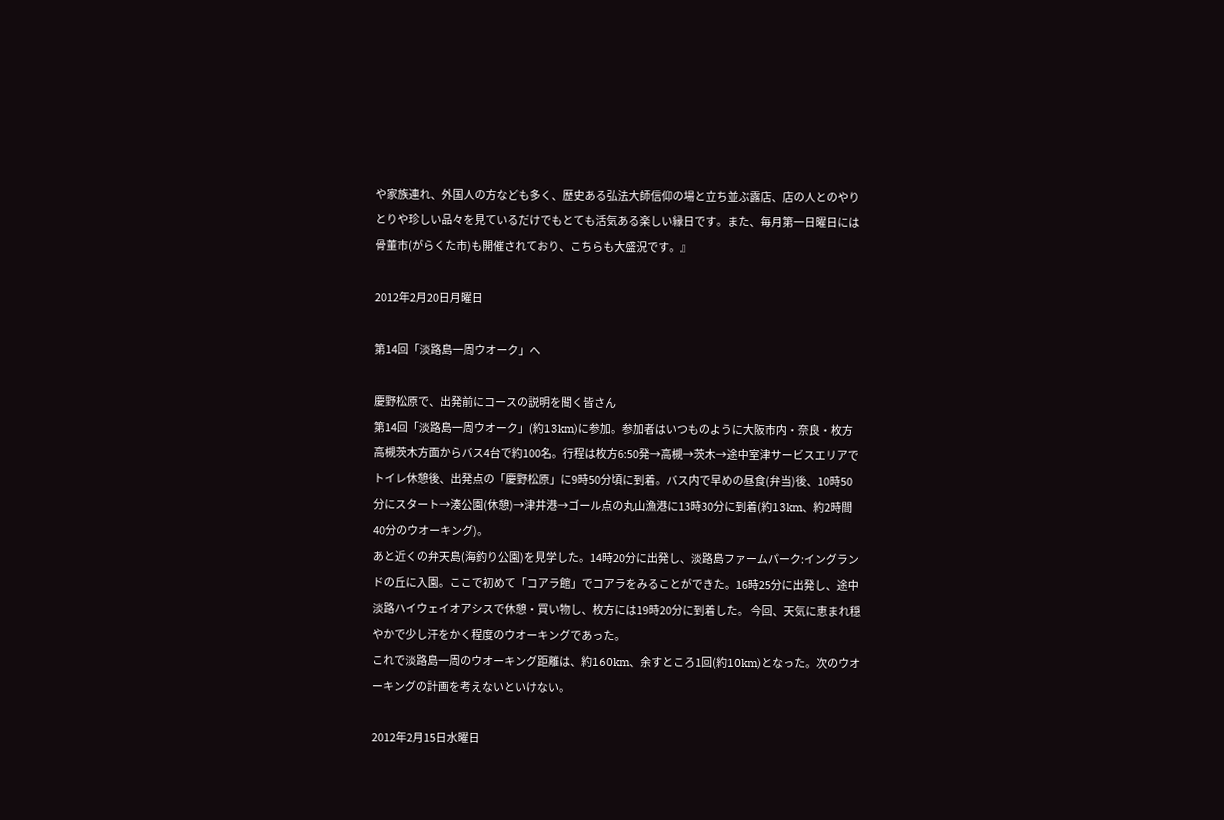や家族連れ、外国人の方なども多く、歴史ある弘法大師信仰の場と立ち並ぶ露店、店の人とのやりとりや珍しい品々を見ているだけでもとても活気ある楽しい縁日です。また、毎月第一日曜日には骨董市(がらくた市)も開催されており、こちらも大盛況です。』

2012年2月20日月曜日

第14回「淡路島一周ウオーク」へ

慶野松原で、出発前にコースの説明を聞く皆さん
第14回「淡路島一周ウオーク」(約13km)に参加。参加者はいつものように大阪市内・奈良・枚方高槻茨木方面からバス4台で約100名。行程は枚方6:50発→高槻→茨木→途中室津サービスエリアでトイレ休憩後、出発点の「慶野松原」に9時50分頃に到着。バス内で早めの昼食(弁当)後、10時50分にスタート→湊公園(休憩)→津井港→ゴール点の丸山漁港に13時30分に到着(約13km、約2時間40分のウオーキング)。
あと近くの弁天島(海釣り公園)を見学した。14時20分に出発し、淡路島ファームパーク:イングランドの丘に入園。ここで初めて「コアラ館」でコアラをみることができた。16時25分に出発し、途中淡路ハイウェイオアシスで休憩・買い物し、枚方には19時20分に到着した。 今回、天気に恵まれ穏やかで少し汗をかく程度のウオーキングであった。
これで淡路島一周のウオーキング距離は、約160km、余すところ1回(約10km)となった。次のウオーキングの計画を考えないといけない。

2012年2月15日水曜日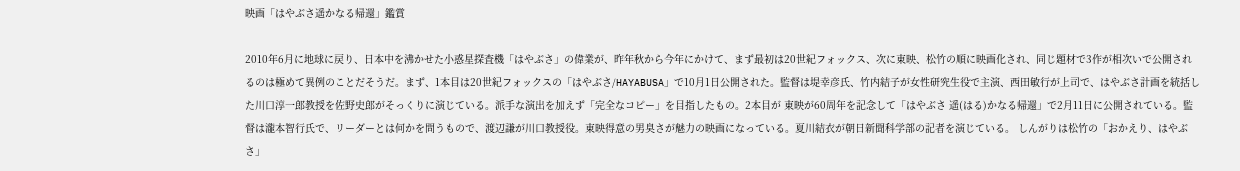映画「はやぶさ遥かなる帰還」鑑賞

2010年6月に地球に戻り、日本中を沸かせた小惑星探査機「はやぶさ」の偉業が、昨年秋から今年にかけて、まず最初は20世紀フォックス、次に東映、松竹の順に映画化され、同じ題材で3作が相次いで公開されるのは極めて異例のことだそうだ。まず、1本目は20世紀フォックスの「はやぶさ/HAYABUSA」で10月1日公開された。監督は堤幸彦氏、竹内結子が女性研究生役で主演、西田敏行が上司で、はやぶさ計画を統括した川口淳一郎教授を佐野史郎がそっくりに演じている。派手な演出を加えず「完全なコピー」を目指したもの。2本目が 東映が60周年を記念して「はやぶさ 遥(はる)かなる帰還」で2月11日に公開されている。監督は瀧本智行氏で、リーダーとは何かを問うもので、渡辺謙が川口教授役。東映得意の男臭さが魅力の映画になっている。夏川結衣が朝日新聞科学部の記者を演じている。 しんがりは松竹の「おかえり、はやぶさ」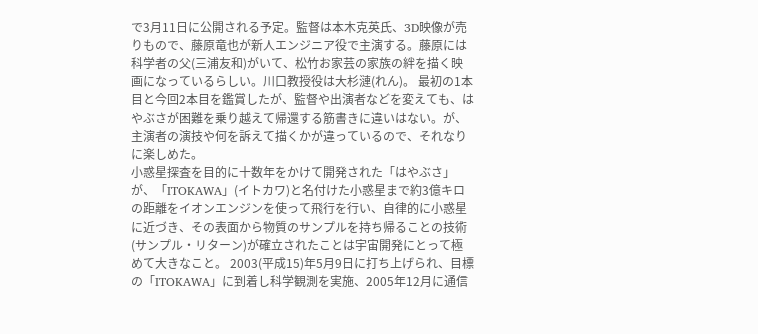で3月11日に公開される予定。監督は本木克英氏、3D映像が売りもので、藤原竜也が新人エンジニア役で主演する。藤原には科学者の父(三浦友和)がいて、松竹お家芸の家族の絆を描く映画になっているらしい。川口教授役は大杉漣(れん)。 最初の1本目と今回2本目を鑑賞したが、監督や出演者などを変えても、はやぶさが困難を乗り越えて帰還する筋書きに違いはない。が、主演者の演技や何を訴えて描くかが違っているので、それなりに楽しめた。
小惑星探査を目的に十数年をかけて開発された「はやぶさ」が、「ITOKAWA」(イトカワ)と名付けた小惑星まで約3億キロの距離をイオンエンジンを使って飛行を行い、自律的に小惑星に近づき、その表面から物質のサンプルを持ち帰ることの技術(サンプル・リターン)が確立されたことは宇宙開発にとって極めて大きなこと。 2003(平成15)年5月9日に打ち上げられ、目標の「ITOKAWA」に到着し科学観測を実施、2005年12月に通信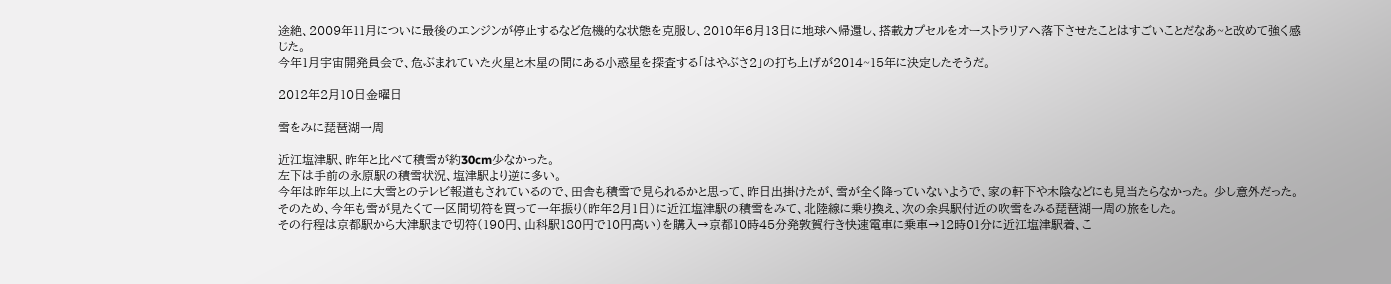途絶、2009年11月についに最後のエンジンが停止するなど危機的な状態を克服し、2010年6月13日に地球へ帰還し、搭載カプセルをオーストラリアへ落下させたことはすごいことだなあ~と改めて強く感じた。
今年1月宇宙開発員会で、危ぶまれていた火星と木星の間にある小惑星を探査する「はやぶさ2」の打ち上げが2014~15年に決定したそうだ。

2012年2月10日金曜日

雪をみに琵琶湖一周

近江塩津駅、昨年と比べて積雪が約30cm少なかった。
左下は手前の永原駅の積雪状況、塩津駅より逆に多い。
今年は昨年以上に大雪とのテレビ報道もされているので、田舎も積雪で見られるかと思って、昨日出掛けたが、雪が全く降っていないようで、家の軒下や木陰などにも見当たらなかった。 少し意外だった。
そのため、今年も雪が見たくて一区間切符を買って一年振り(昨年2月1日)に近江塩津駅の積雪をみて、北陸線に乗り換え、次の余呉駅付近の吹雪をみる琵琶湖一周の旅をした。
その行程は京都駅から大津駅まで切符(190円、山科駅180円で10円高い)を購入→京都10時45分発敦賀行き快速電車に乗車→12時01分に近江塩津駅着、こ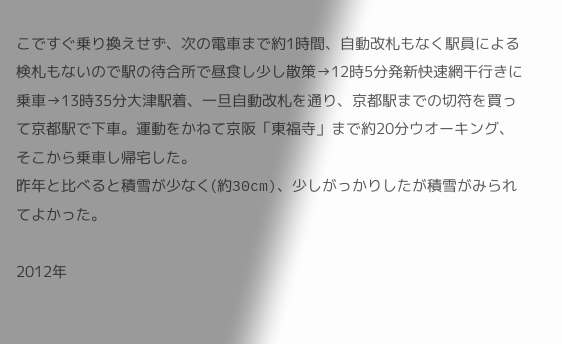こですぐ乗り換えせず、次の電車まで約1時間、自動改札もなく駅員による検札もないので駅の待合所で昼食し少し散策→12時5分発新快速網干行きに乗車→13時35分大津駅着、一旦自動改札を通り、京都駅までの切符を買って京都駅で下車。運動をかねて京阪「東福寺」まで約20分ウオーキング、そこから乗車し帰宅した。
昨年と比べると積雪が少なく(約30cm)、少しがっかりしたが積雪がみられてよかった。

2012年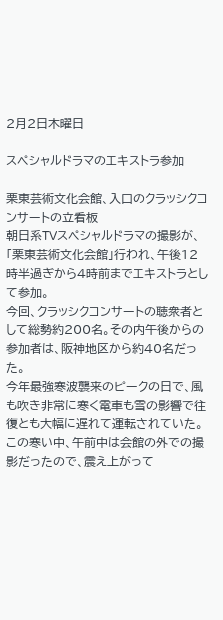2月2日木曜日

スペシャルドラマのエキストラ参加

栗東芸術文化会館、入口のクラッシクコンサートの立看板
朝日系TVスペシャルドラマの撮影が、「栗東芸術文化会館」行われ、午後12時半過ぎから4時前までエキストラとして参加。
今回、クラッシクコンサートの聴衆者として総勢約200名。その内午後からの参加者は、阪神地区から約40名だった。
今年最強寒波襲来のピークの日で、風も吹き非常に寒く電車も雪の影響で往復とも大幅に遅れて運転されていた。この寒い中、午前中は会館の外での撮影だったので、震え上がって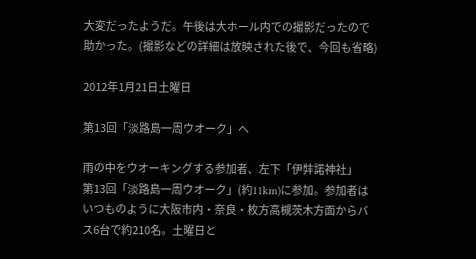大変だったようだ。午後は大ホール内での撮影だったので助かった。(撮影などの詳細は放映された後で、今回も省略)

2012年1月21日土曜日

第13回「淡路島一周ウオーク」へ

雨の中をウオーキングする参加者、左下「伊弉諾神社」
第13回「淡路島一周ウオーク」(約11km)に参加。参加者はいつものように大阪市内・奈良・枚方高槻茨木方面からバス6台で約210名。土曜日と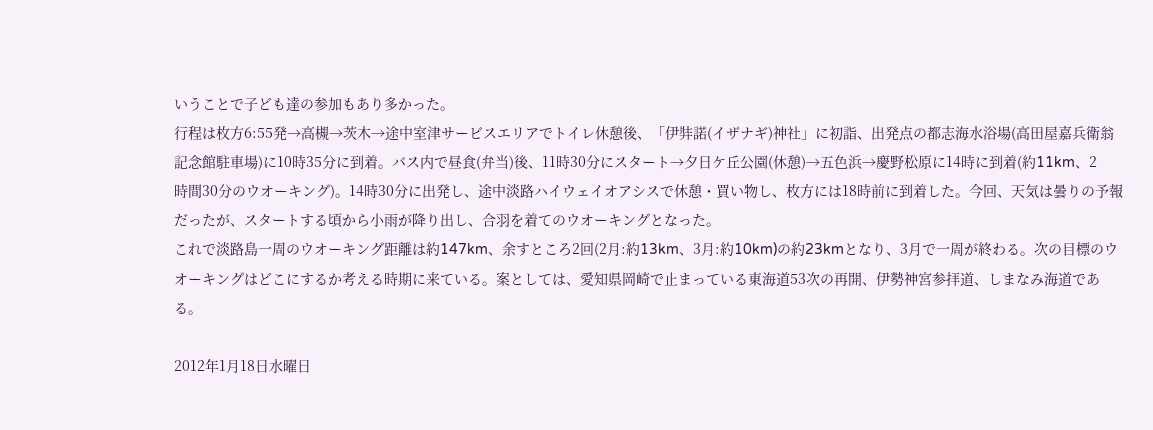いうことで子ども達の参加もあり多かった。
行程は枚方6:55発→高槻→茨木→途中室津サービスエリアでトイレ休憩後、「伊弉諾(イザナギ)神社」に初詣、出発点の都志海水浴場(高田屋嘉兵衛翁記念館駐車場)に10時35分に到着。バス内で昼食(弁当)後、11時30分にスタート→夕日ケ丘公園(休憩)→五色浜→慶野松原に14時に到着(約11km、2
時間30分のウオーキング)。14時30分に出発し、途中淡路ハイウェイオアシスで休憩・買い物し、枚方には18時前に到着した。今回、天気は曇りの予報だったが、スタートする頃から小雨が降り出し、合羽を着てのウオーキングとなった。
これで淡路島一周のウオーキング距離は約147km、余すところ2回(2月:約13km、3月:約10km)の約23kmとなり、3月で一周が終わる。次の目標のウオーキングはどこにするか考える時期に来ている。案としては、愛知県岡崎で止まっている東海道53次の再開、伊勢神宮参拝道、しまなみ海道である。

2012年1月18日水曜日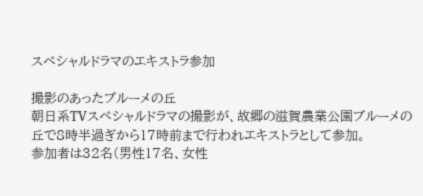スペシャルドラマのエキストラ参加

撮影のあったブルーメの丘
朝日系TVスペシャルドラマの撮影が、故郷の滋賀農業公園ブルーメの丘で8時半過ぎから17時前まで行われエキストラとして参加。
参加者は32名(男性17名、女性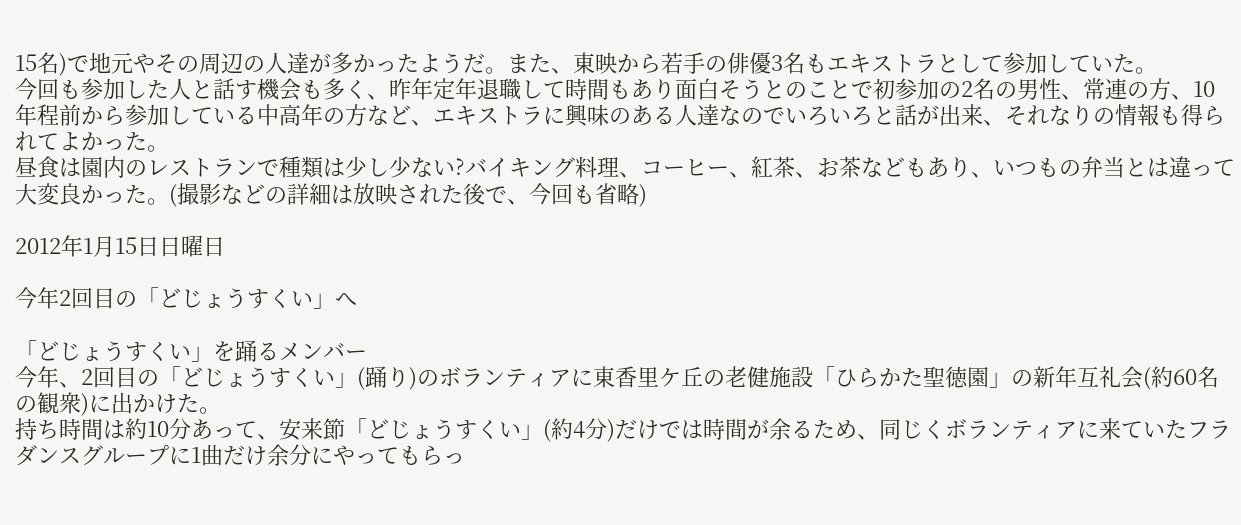15名)で地元やその周辺の人達が多かったようだ。また、東映から若手の俳優3名もエキストラとして参加していた。
今回も参加した人と話す機会も多く、昨年定年退職して時間もあり面白そうとのことで初参加の2名の男性、常連の方、10年程前から参加している中高年の方など、エキストラに興味のある人達なのでいろいろと話が出来、それなりの情報も得られてよかった。
昼食は園内のレストランで種類は少し少ない?バイキング料理、コーヒー、紅茶、お茶などもあり、いつもの弁当とは違って大変良かった。(撮影などの詳細は放映された後で、今回も省略)

2012年1月15日日曜日

今年2回目の「どじょうすくい」へ

「どじょうすくい」を踊るメンバー
今年、2回目の「どじょうすくい」(踊り)のボランティアに東香里ケ丘の老健施設「ひらかた聖徳園」の新年互礼会(約60名の観衆)に出かけた。
持ち時間は約10分あって、安来節「どじょうすくい」(約4分)だけでは時間が余るため、同じくボランティアに来ていたフラダンスグループに1曲だけ余分にやってもらっ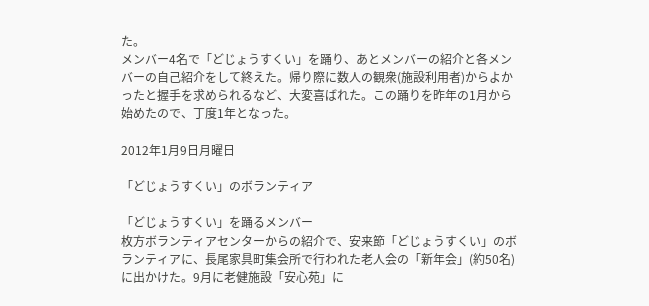た。
メンバー4名で「どじょうすくい」を踊り、あとメンバーの紹介と各メンバーの自己紹介をして終えた。帰り際に数人の観衆(施設利用者)からよかったと握手を求められるなど、大変喜ばれた。この踊りを昨年の1月から始めたので、丁度1年となった。

2012年1月9日月曜日

「どじょうすくい」のボランティア

「どじょうすくい」を踊るメンバー
枚方ボランティアセンターからの紹介で、安来節「どじょうすくい」のボランティアに、長尾家具町集会所で行われた老人会の「新年会」(約50名)に出かけた。9月に老健施設「安心苑」に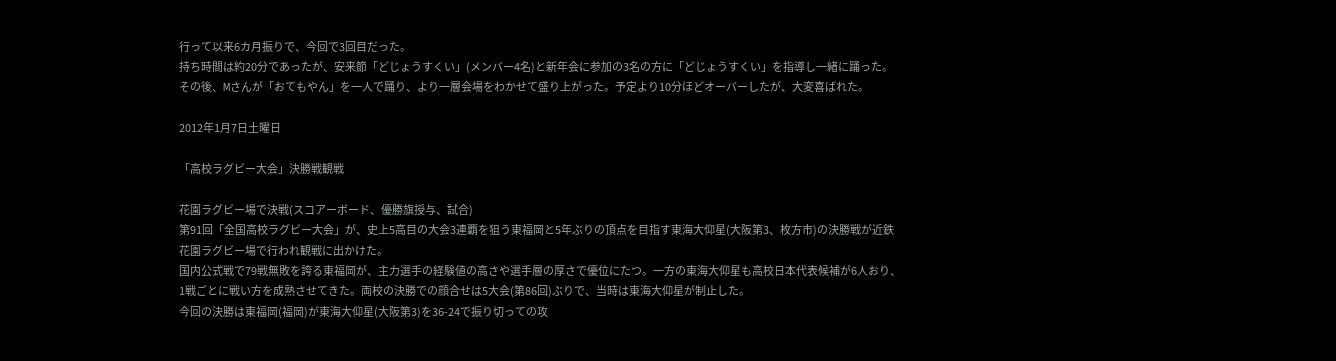行って以来6カ月振りで、今回で3回目だった。
持ち時間は約20分であったが、安来節「どじょうすくい」(メンバー4名)と新年会に参加の3名の方に「どじょうすくい」を指導し一緒に踊った。その後、Mさんが「おてもやん」を一人で踊り、より一層会場をわかせて盛り上がった。予定より10分ほどオーバーしたが、大変喜ばれた。

2012年1月7日土曜日

「高校ラグビー大会」決勝戦観戦

花園ラグビー場で決戦(スコアーボード、優勝旗授与、試合)
第91回「全国高校ラグビー大会」が、史上5高目の大会3連覇を狙う東福岡と5年ぶりの頂点を目指す東海大仰星(大阪第3、枚方市)の決勝戦が近鉄花園ラグビー場で行われ観戦に出かけた。
国内公式戦で79戦無敗を誇る東福岡が、主力選手の経験値の高さや選手層の厚さで優位にたつ。一方の東海大仰星も高校日本代表候補が6人おり、1戦ごとに戦い方を成熟させてきた。両校の決勝での顔合せは5大会(第86回)ぶりで、当時は東海大仰星が制止した。
今回の決勝は東福岡(福岡)が東海大仰星(大阪第3)を36-24で振り切っての攻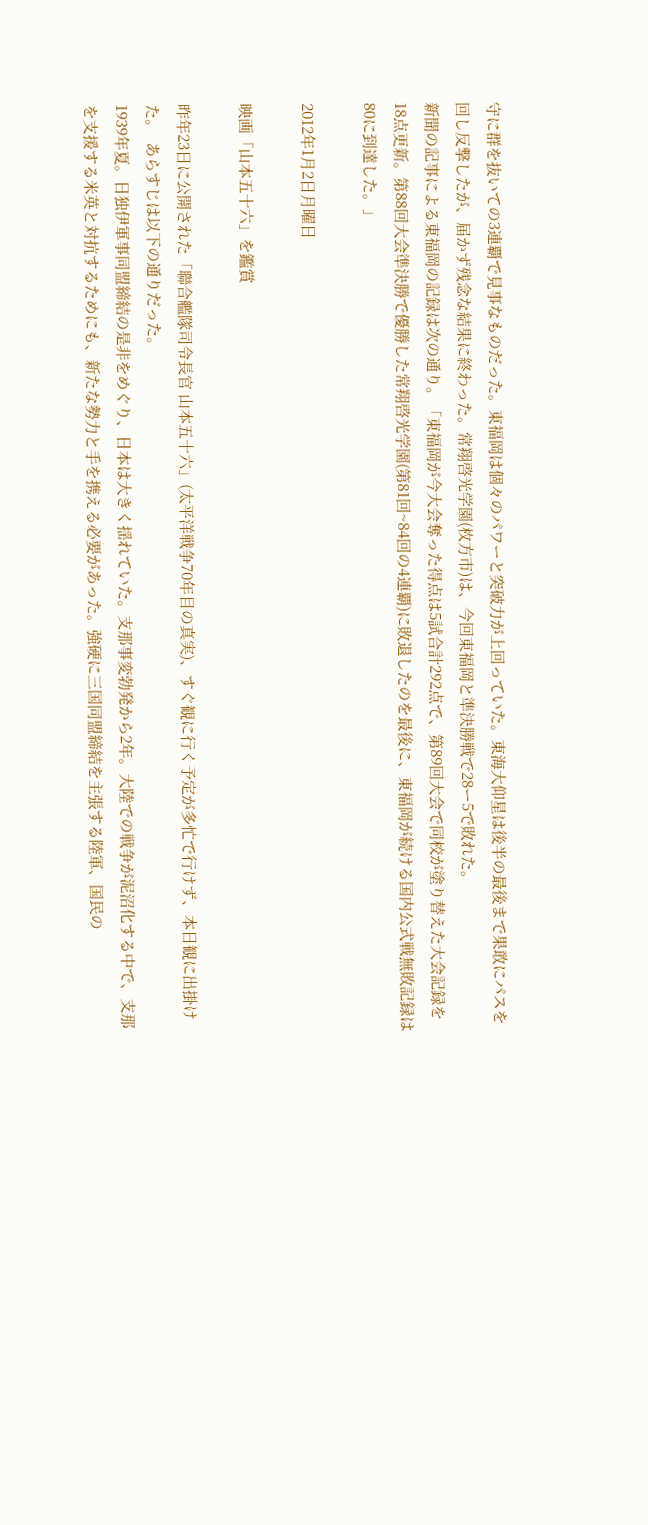守に群を抜いての3連覇で見事なものだった。東福岡は個々のパワーと突破力が上回っていた。東海大仰星は後半の最後まで果敢にパスを回し反撃したが、届かず残念な結果に終わった。常翔啓光学園(枚方市)は、今回東福岡と準決勝戦で28ー5で敗れた。
新聞の記事による東福岡の記録は次の通り。「東福岡が今大会奪った得点は5試合計292点で、第89回大会で同校が塗り替えた大会記録を18点更新。第88回大会準決勝で優勝した常翔啓光学園(第81回~84回の4連覇)に敗退したのを最後に、東福岡が続ける国内公式戦無敗記録は80に到達した。」

2012年1月2日月曜日

映画「山本五十六」を鑑賞

昨年23日に公開された「聯合艦隊司令長官 山本五十六」(太平洋戦争70年目の真実)、すぐ観に行く予定が多忙で行けず、本日観に出掛けた。  あらすじは以下の通りだった。
1939年夏。日独伊軍事同盟締結の是非をめぐり、日本は大きく揺れていた。支那事変勃発から2年。大陸での戦争が泥沼化する中で、支那を支援する米英と対抗するためにも、新たな勢力と手を携える必要があった。強硬に三国同盟締結を主張する陸軍、国民の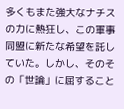多くもまた強大なナチスの力に熱狂し、この軍事同盟に新たな希望を託していた。しかし、そのその「世論」に屈すること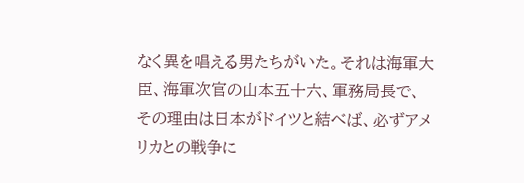なく異を唱える男たちがいた。それは海軍大臣、海軍次官の山本五十六、軍務局長で、その理由は日本がドイツと結べば、必ずアメリカとの戦争に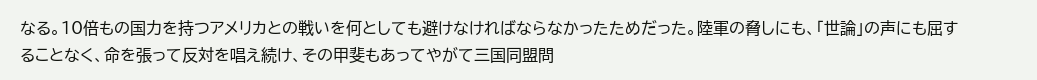なる。10倍もの国力を持つアメリカとの戦いを何としても避けなければならなかったためだった。陸軍の脅しにも、「世論」の声にも屈することなく、命を張って反対を唱え続け、その甲斐もあってやがて三国同盟問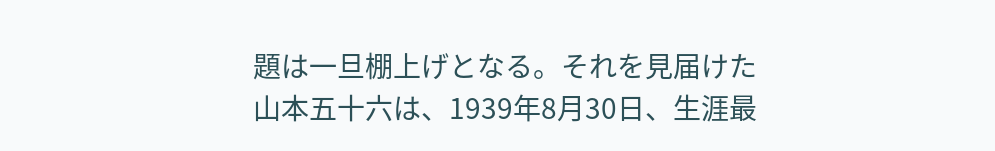題は一旦棚上げとなる。それを見届けた山本五十六は、1939年8月30日、生涯最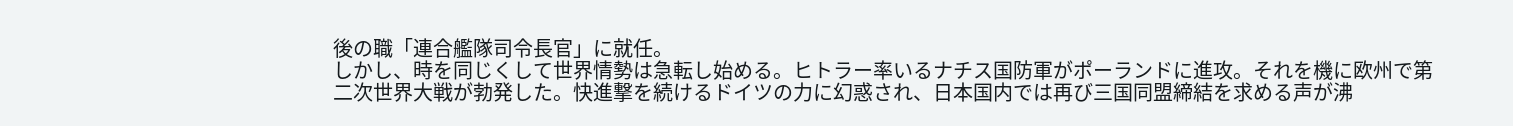後の職「連合艦隊司令長官」に就任。
しかし、時を同じくして世界情勢は急転し始める。ヒトラー率いるナチス国防軍がポーランドに進攻。それを機に欧州で第二次世界大戦が勃発した。快進撃を続けるドイツの力に幻惑され、日本国内では再び三国同盟締結を求める声が沸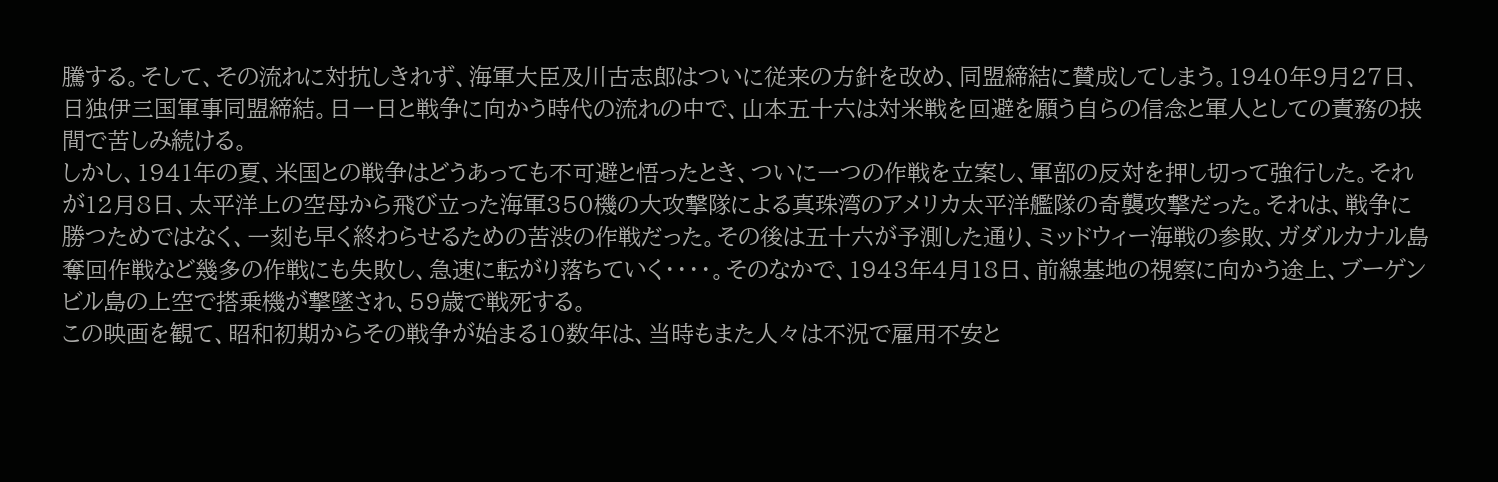騰する。そして、その流れに対抗しきれず、海軍大臣及川古志郎はついに従来の方針を改め、同盟締結に賛成してしまう。1940年9月27日、日独伊三国軍事同盟締結。日一日と戦争に向かう時代の流れの中で、山本五十六は対米戦を回避を願う自らの信念と軍人としての責務の挟間で苦しみ続ける。
しかし、1941年の夏、米国との戦争はどうあっても不可避と悟ったとき、ついに一つの作戦を立案し、軍部の反対を押し切って強行した。それが12月8日、太平洋上の空母から飛び立った海軍350機の大攻撃隊による真珠湾のアメリカ太平洋艦隊の奇襲攻撃だった。それは、戦争に勝つためではなく、一刻も早く終わらせるための苦渋の作戦だった。その後は五十六が予測した通り、ミッドウィー海戦の参敗、ガダルカナル島奪回作戦など幾多の作戦にも失敗し、急速に転がり落ちていく・・・・。そのなかで、1943年4月18日、前線基地の視察に向かう途上、ブーゲンビル島の上空で搭乗機が撃墜され、59歳で戦死する。
この映画を観て、昭和初期からその戦争が始まる10数年は、当時もまた人々は不況で雇用不安と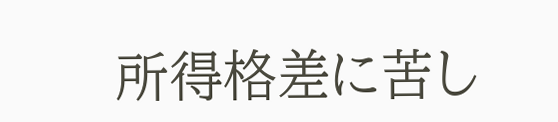所得格差に苦し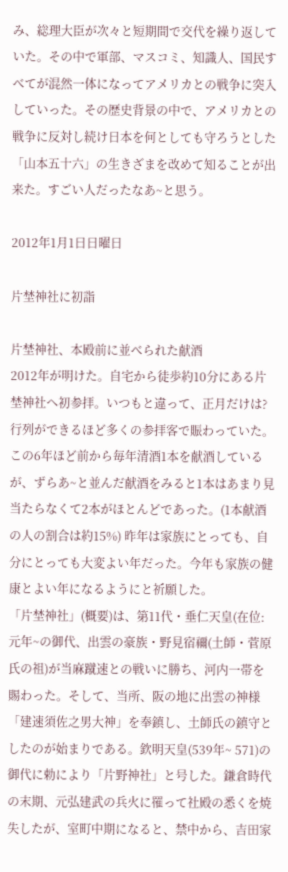み、総理大臣が次々と短期間で交代を繰り返していた。その中で軍部、マスコミ、知識人、国民すべてが混然一体になってアメリカとの戦争に突入していった。その歴史背景の中で、アメリカとの戦争に反対し続け日本を何としても守ろうとした「山本五十六」の生きざまを改めて知ることが出来た。すごい人だったなあ~と思う。

2012年1月1日日曜日

片埜神社に初詣

片埜神社、本殿前に並べられた献酒
2012年が明けた。自宅から徒歩約10分にある片埜神社へ初参拝。いつもと違って、正月だけは?行列ができるほど多くの参拝客で賑わっていた。この6年ほど前から毎年清酒1本を献酒しているが、ずらあ~と並んだ献酒をみると1本はあまり見当たらなくて2本がほとんどであった。(1本献酒の人の割合は約15%) 昨年は家族にとっても、自分にとっても大変よい年だった。今年も家族の健康とよい年になるようにと祈願した。
「片埜神社」(概要)は、第11代・垂仁天皇(在位:元年~の御代、出雲の豪族・野見宿禰(土師・菅原氏の祖)が当麻蹴速との戦いに勝ち、河内一帯を賜わった。そして、当所、阪の地に出雲の神様「建速須佐之男大神」を奉鎮し、土師氏の鎮守としたのが始まりである。欽明天皇(539年~ 571)の御代に勅により「片野神社」と号した。鎌倉時代の末期、元弘建武の兵火に罹って社殿の悉くを焼失したが、室町中期になると、禁中から、吉田家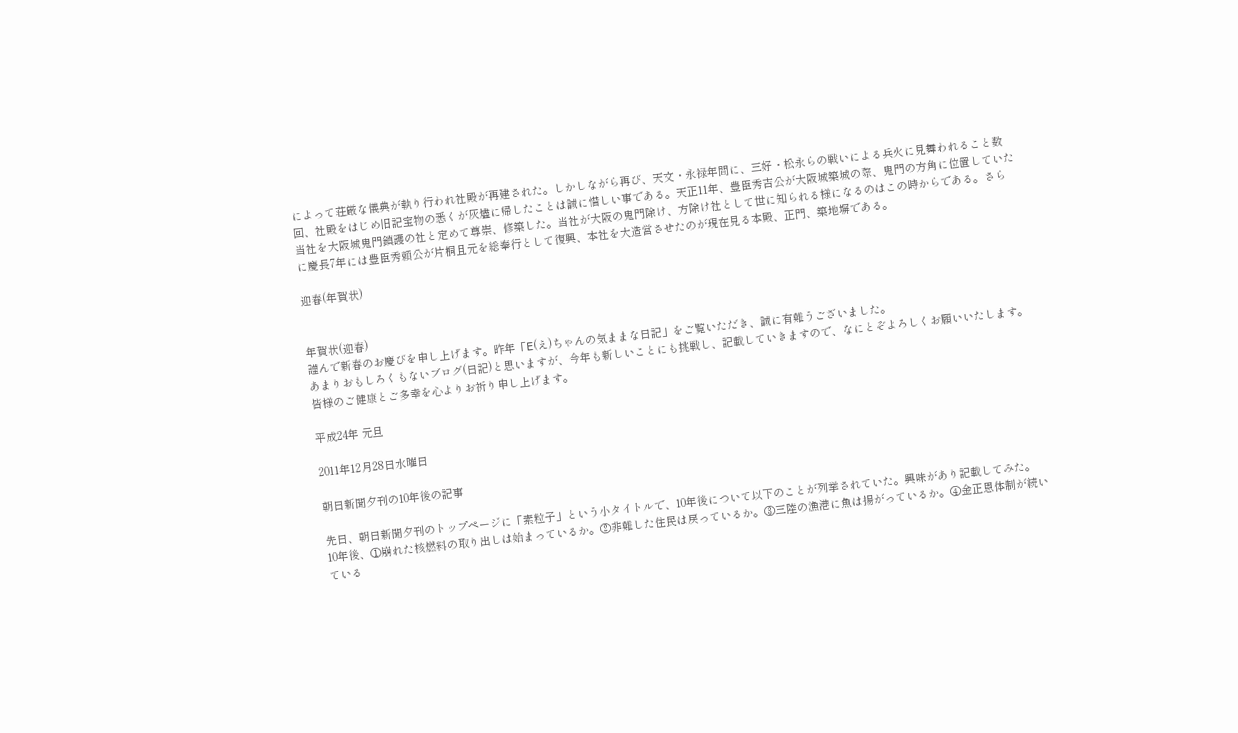によって荘厳な儀典が執り行われ社殿が再建された。しかしながら再び、天文・永禄年間に、三好・松永らの戦いによる兵火に見舞われること数回、社殿をはじめ旧記宝物の悉くが灰燼に帰したことは誠に惜しい事である。天正11年、豊臣秀吉公が大阪城築城の際、鬼門の方角に位置していた当社を大阪城鬼門鎮護の社と定めて尊崇、修築した。当社が大阪の鬼門除け、方除け社として世に知られる様になるのはこの時からである。さらに慶長7年には豊臣秀頼公が片桐且元を総奉行として復興、本社を大造営させたのが現在見る本殿、正門、築地塀である。

迎春(年賀状)


年賀状(迎春)
謹んで新春のお慶びを申し上げます。昨年「E(え)ちゃんの気ままな日記」をご覧いただき、誠に有難うございました。
あまりおもしろくもないブログ(日記)と思いますが、今年も新しいことにも挑戦し、記載していきますので、なにとぞよろしくお願いいたします。
皆様のご健康とご多幸を心よりお祈り申し上げます。

平成24年 元旦

2011年12月28日水曜日

朝日新聞夕刊の10年後の記事

先日、朝日新聞夕刊のトップページに「素粒子」という小タイトルで、10年後について以下のことが列挙されていた。興味があり記載してみた。
10年後、①崩れた核燃料の取り出しは始まっているか。②非難した住民は戻っているか。③三陸の漁港に魚は揚がっているか。④金正恩体制が続いている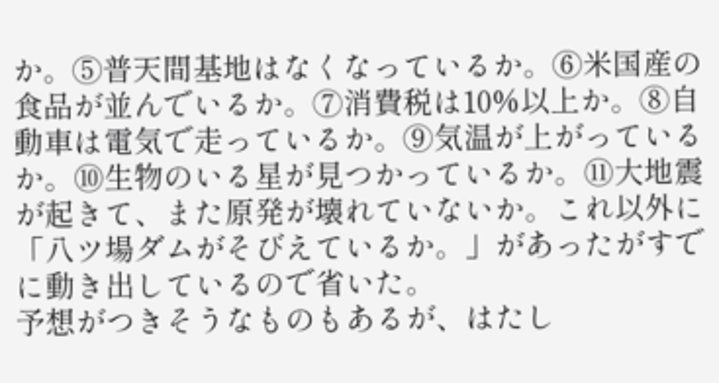か。⑤普天間基地はなくなっているか。⑥米国産の食品が並んでいるか。⑦消費税は10%以上か。⑧自動車は電気で走っているか。⑨気温が上がっているか。⑩生物のいる星が見つかっているか。⑪大地震が起きて、また原発が壊れていないか。これ以外に「八ツ場ダムがそびえているか。」があったがすでに動き出しているので省いた。
予想がつきそうなものもあるが、はたし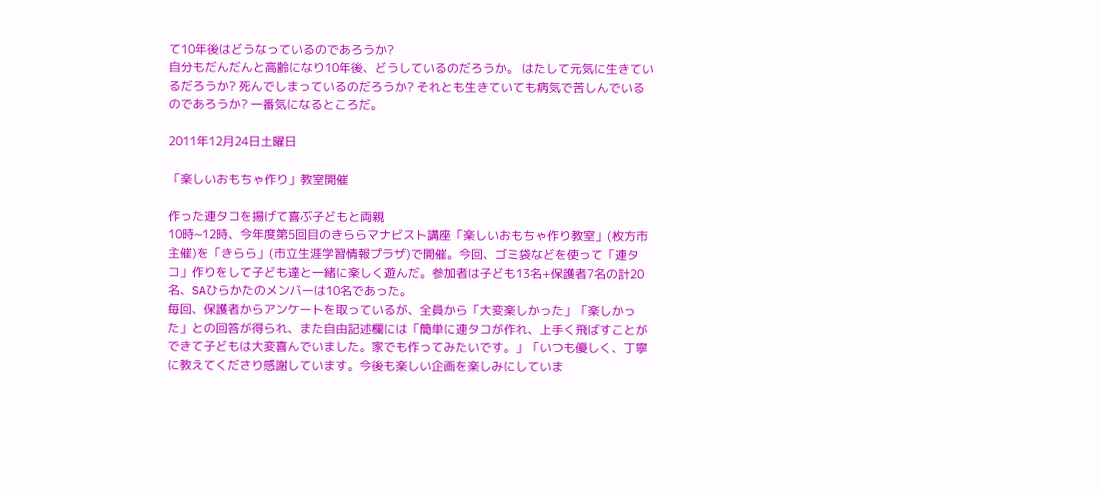て10年後はどうなっているのであろうか?
自分もだんだんと高齢になり10年後、どうしているのだろうか。 はたして元気に生きているだろうか? 死んでしまっているのだろうか? それとも生きていても病気で苦しんでいるのであろうか? 一番気になるところだ。

2011年12月24日土曜日

「楽しいおもちゃ作り」教室開催

作った連タコを揚げて喜ぶ子どもと両親
10時~12時、今年度第5回目のきららマナビスト講座「楽しいおもちゃ作り教室」(枚方市主催)を「きらら」(市立生涯学習情報プラザ)で開催。今回、ゴミ袋などを使って「連タコ」作りをして子ども達と一緒に楽しく遊んだ。参加者は子ども13名+保護者7名の計20名、SAひらかたのメンバーは10名であった。
毎回、保護者からアンケートを取っているが、全員から「大変楽しかった」「楽しかった」との回答が得られ、また自由記述欄には「簡単に連タコが作れ、上手く飛ばすことができて子どもは大変喜んでいました。家でも作ってみたいです。」「いつも優しく、丁寧に教えてくださり感謝しています。今後も楽しい企画を楽しみにしていま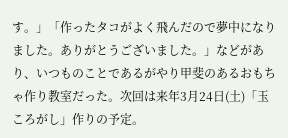す。」「作ったタコがよく飛んだので夢中になりました。ありがとうございました。」などがあり、いつものことであるがやり甲斐のあるおもちゃ作り教室だった。次回は来年3月24日(土)「玉ころがし」作りの予定。